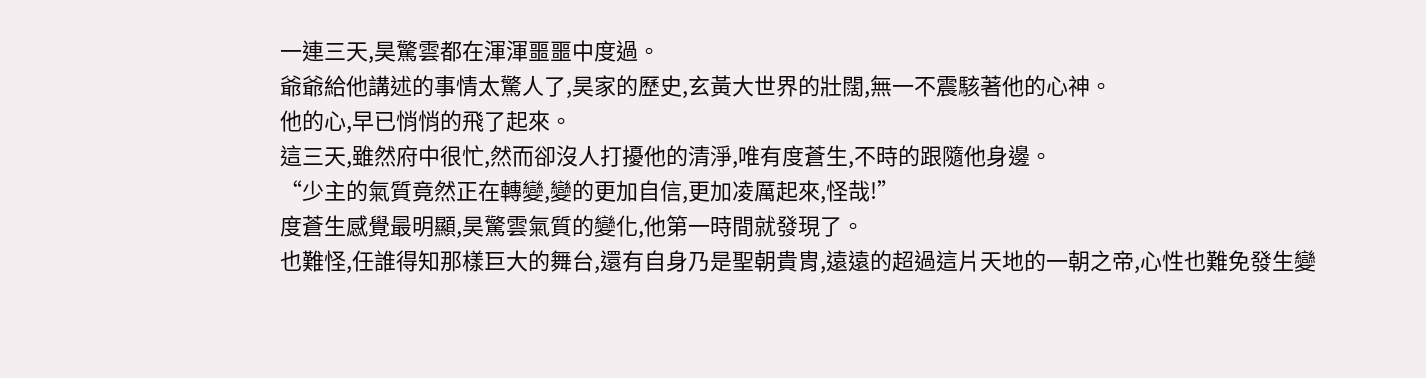一連三天,昊驚雲都在渾渾噩噩中度過。
爺爺給他講述的事情太驚人了,昊家的歷史,玄黃大世界的壯闊,無一不震駭著他的心神。
他的心,早已悄悄的飛了起來。
這三天,雖然府中很忙,然而卻沒人打擾他的清淨,唯有度蒼生,不時的跟隨他身邊。
“少主的氣質竟然正在轉變,變的更加自信,更加凌厲起來,怪哉!”
度蒼生感覺最明顯,昊驚雲氣質的變化,他第一時間就發現了。
也難怪,任誰得知那樣巨大的舞台,還有自身乃是聖朝貴胄,遠遠的超過這片天地的一朝之帝,心性也難免發生變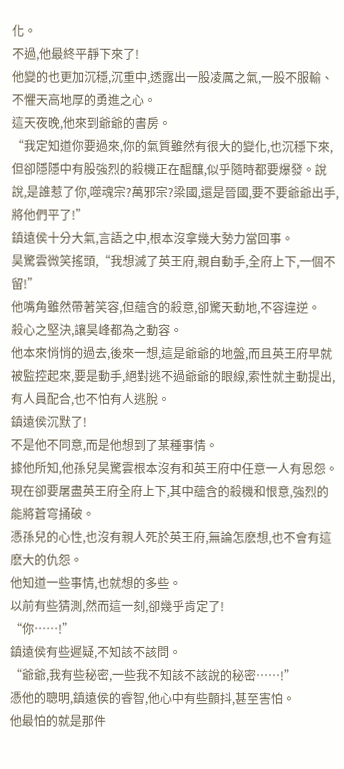化。
不過,他最終平靜下來了!
他變的也更加沉穩,沉重中,透露出一股凌厲之氣,一股不服輸、不懼天高地厚的勇進之心。
這天夜晚,他來到爺爺的書房。
“我定知道你要過來,你的氣質雖然有很大的變化,也沉穩下來,但卻隱隱中有股強烈的殺機正在醞釀,似乎隨時都要爆發。說說,是誰惹了你,噬魂宗?萬邪宗?梁國,還是晉國,要不要爺爺出手,將他們平了!”
鎮遠侯十分大氣,言語之中,根本沒拿幾大勢力當回事。
昊驚雲微笑搖頭,“我想滅了英王府,親自動手,全府上下,一個不留!”
他嘴角雖然帶著笑容,但蘊含的殺意,卻驚天動地,不容違逆。
殺心之堅決,讓昊峰都為之動容。
他本來悄悄的過去,後來一想,這是爺爺的地盤,而且英王府早就被監控起來,要是動手,絕對逃不過爺爺的眼線,索性就主動提出,有人員配合,也不怕有人逃脫。
鎮遠侯沉默了!
不是他不同意,而是他想到了某種事情。
據他所知,他孫兒昊驚雲根本沒有和英王府中任意一人有恩怨。
現在卻要屠盡英王府全府上下,其中蘊含的殺機和恨意,強烈的能將蒼穹捅破。
憑孫兒的心性,也沒有親人死於英王府,無論怎麽想,也不會有這麽大的仇怨。
他知道一些事情,也就想的多些。
以前有些猜測,然而這一刻,卻幾乎肯定了!
“你……!”
鎮遠侯有些遲疑,不知該不該問。
“爺爺,我有些秘密,一些我不知該不該說的秘密……!”
憑他的聰明,鎮遠侯的睿智,他心中有些顫抖,甚至害怕。
他最怕的就是那件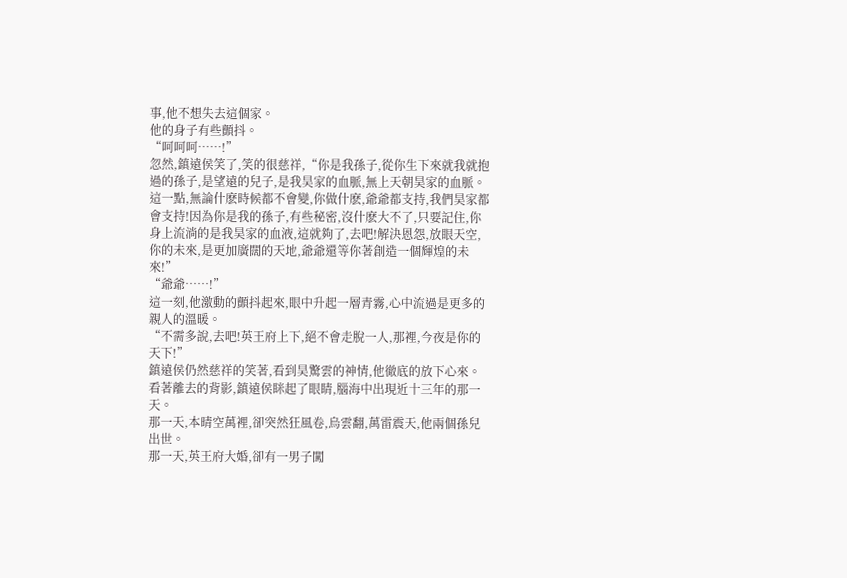事,他不想失去這個家。
他的身子有些顫抖。
“呵呵呵……!”
忽然,鎮遠侯笑了,笑的很慈祥,“你是我孫子,從你生下來就我就抱過的孫子,是望遠的兒子,是我昊家的血脈,無上天朝昊家的血脈。這一點,無論什麽時候都不會變,你做什麽,爺爺都支持,我們昊家都會支持!因為你是我的孫子,有些秘密,沒什麽大不了,只要記住,你身上流淌的是我昊家的血液,這就夠了,去吧!解決恩怨,放眼天空,你的未來,是更加廣闊的天地,爺爺還等你著創造一個輝煌的未來!”
“爺爺……!”
這一刻,他激動的顫抖起來,眼中升起一層青霧,心中流過是更多的親人的溫暖。
“不需多說,去吧!英王府上下,絕不會走脫一人,那裡,今夜是你的天下!”
鎮遠侯仍然慈祥的笑著,看到昊驚雲的神情,他徹底的放下心來。
看著離去的背影,鎮遠侯眯起了眼睛,腦海中出現近十三年的那一天。
那一天,本晴空萬裡,卻突然狂風卷,烏雲翻,萬雷震天,他兩個孫兒出世。
那一天,英王府大婚,卻有一男子闖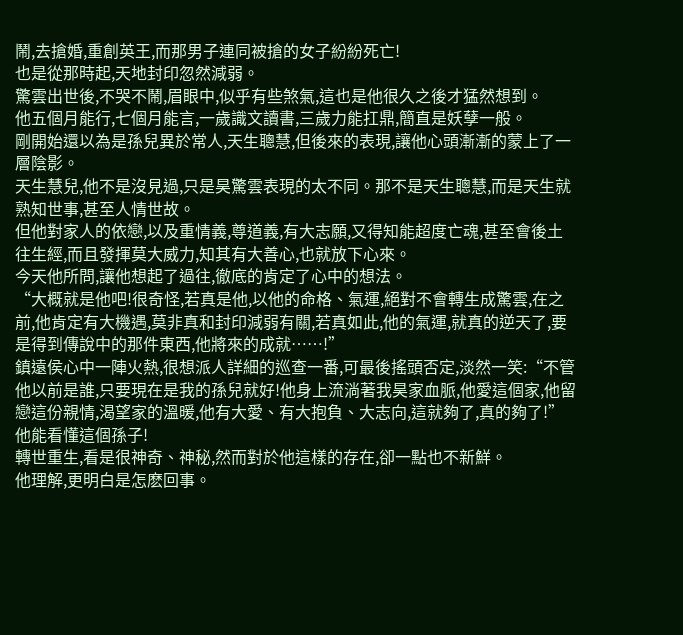鬧,去搶婚,重創英王,而那男子連同被搶的女子紛紛死亡!
也是從那時起,天地封印忽然減弱。
驚雲出世後,不哭不鬧,眉眼中,似乎有些煞氣,這也是他很久之後才猛然想到。
他五個月能行,七個月能言,一歲識文讀書,三歲力能扛鼎,簡直是妖孽一般。
剛開始還以為是孫兒異於常人,天生聰慧,但後來的表現,讓他心頭漸漸的蒙上了一層陰影。
天生慧兒,他不是沒見過,只是昊驚雲表現的太不同。那不是天生聰慧,而是天生就熟知世事,甚至人情世故。
但他對家人的依戀,以及重情義,尊道義,有大志願,又得知能超度亡魂,甚至會後土往生經,而且發揮莫大威力,知其有大善心,也就放下心來。
今天他所問,讓他想起了過往,徹底的肯定了心中的想法。
“大概就是他吧!很奇怪,若真是他,以他的命格、氣運,絕對不會轉生成驚雲,在之前,他肯定有大機遇,莫非真和封印減弱有關,若真如此,他的氣運,就真的逆天了,要是得到傳說中的那件東西,他將來的成就……!”
鎮遠侯心中一陣火熱,很想派人詳細的巡查一番,可最後搖頭否定,淡然一笑:“不管他以前是誰,只要現在是我的孫兒就好!他身上流淌著我昊家血脈,他愛這個家,他留戀這份親情,渴望家的溫暖,他有大愛、有大抱負、大志向,這就夠了,真的夠了!”
他能看懂這個孫子!
轉世重生,看是很神奇、神秘,然而對於他這樣的存在,卻一點也不新鮮。
他理解,更明白是怎麽回事。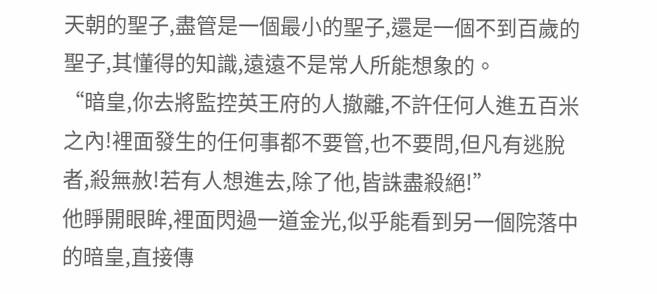天朝的聖子,盡管是一個最小的聖子,還是一個不到百歲的聖子,其懂得的知識,遠遠不是常人所能想象的。
“暗皇,你去將監控英王府的人撤離,不許任何人進五百米之內!裡面發生的任何事都不要管,也不要問,但凡有逃脫者,殺無赦!若有人想進去,除了他,皆誅盡殺絕!”
他睜開眼眸,裡面閃過一道金光,似乎能看到另一個院落中的暗皇,直接傳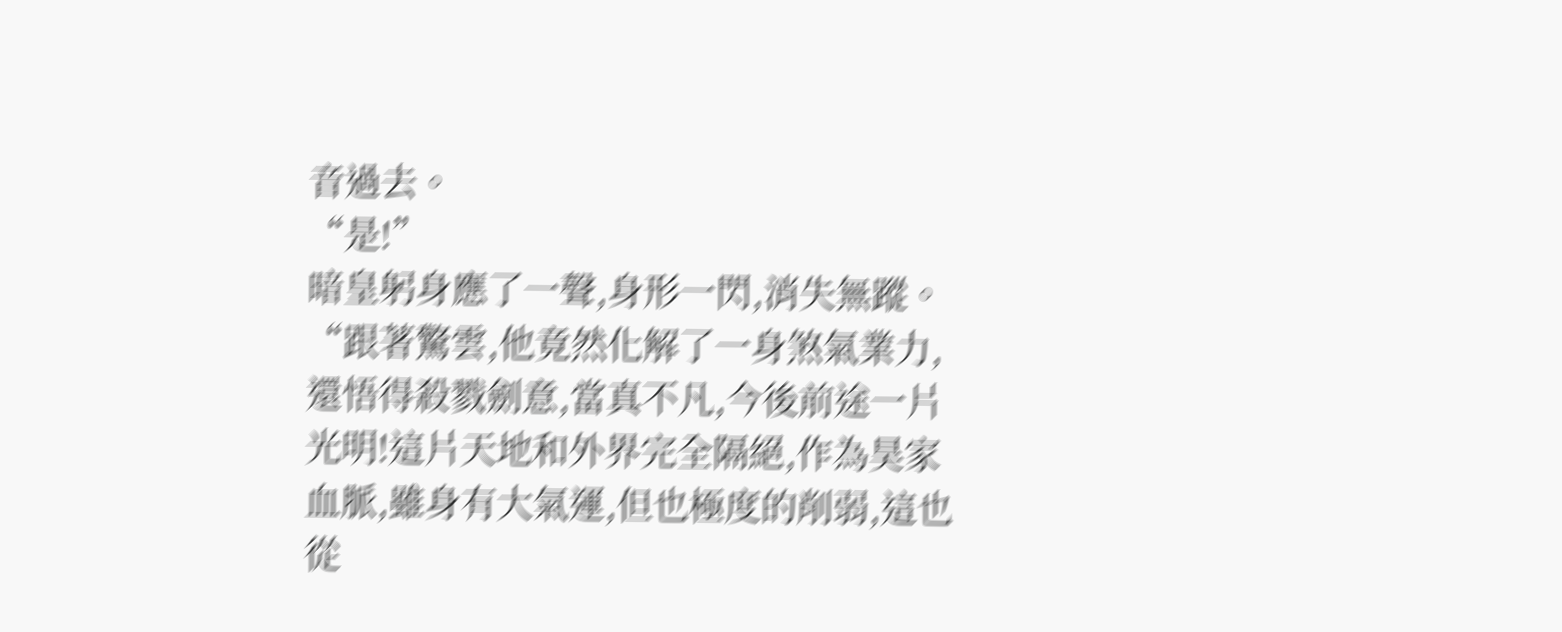音過去。
“是!”
暗皇躬身應了一聲,身形一閃,消失無蹤。
“跟著驚雲,他竟然化解了一身煞氣業力,還悟得殺戮劍意,當真不凡,今後前途一片光明!這片天地和外界完全隔絕,作為昊家血脈,雖身有大氣運,但也極度的削弱,這也從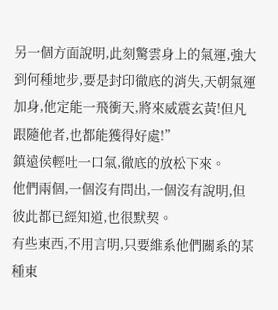另一個方面說明,此刻驚雲身上的氣運,強大到何種地步,要是封印徹底的消失,天朝氣運加身,他定能一飛衝天,將來威震玄黃!但凡跟隨他者,也都能獲得好處!”
鎮遠侯輕吐一口氣,徹底的放松下來。
他們兩個,一個沒有問出,一個沒有說明,但彼此都已經知道,也很默契。
有些東西,不用言明,只要維系他們關系的某種東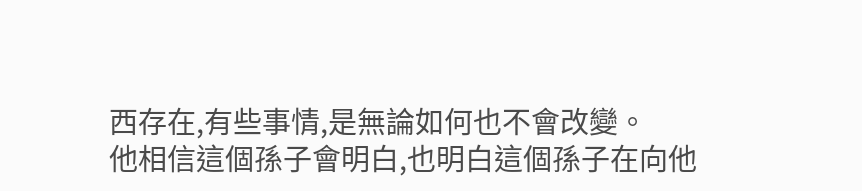西存在,有些事情,是無論如何也不會改變。
他相信這個孫子會明白,也明白這個孫子在向他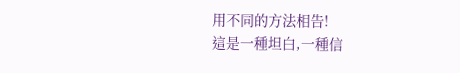用不同的方法相告!
這是一種坦白,一種信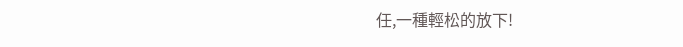任,一種輕松的放下!